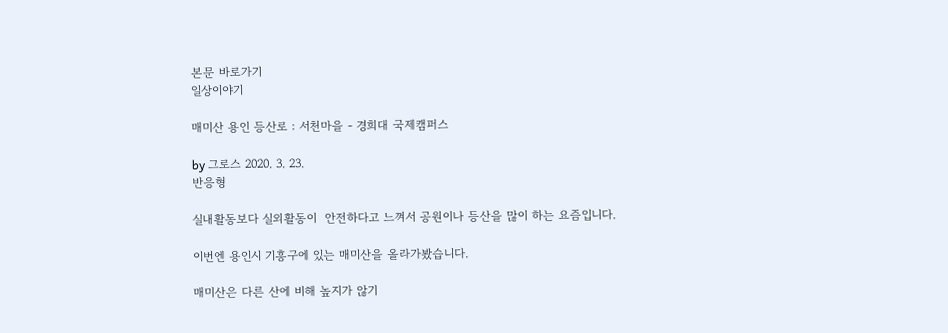본문 바로가기
일상이야기

매미산 용인 등산로 : 서천마을 - 경희대 국제캠퍼스

by 그로스 2020. 3. 23.
반응형

실내활동보다 실외활동이  안전하다고 느껴서 공원이나 등산을 많이 하는 요즘입니다.

이번엔 용인시 기흥구에 있는 매미산을 올라가봤습니다.

매미산은 다른 산에 비해 높지가 않기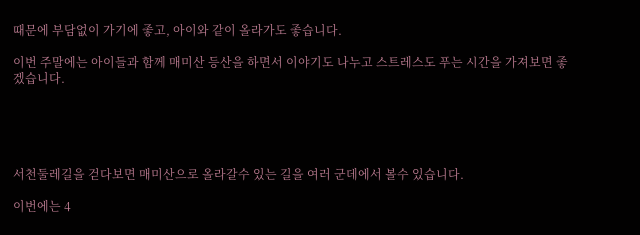때문에 부담없이 가기에 좋고, 아이와 같이 올라가도 좋습니다.

이번 주말에는 아이들과 함께 매미산 등산을 하면서 이야기도 나누고 스트레스도 푸는 시간을 가져보면 좋겠습니다.





서천둘레길을 걷다보면 매미산으로 올라갈수 있는 길을 여러 군데에서 볼수 있습니다.

이번에는 4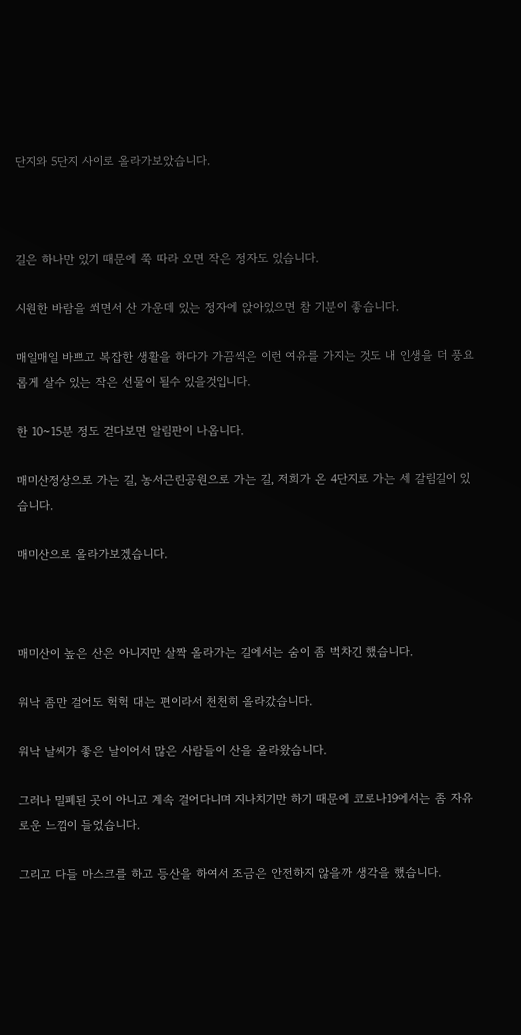단지와 5단지 사이로 올라가보았습니다.



길은 하나만 있기 때문에 쭉 따라 오면 작은 정자도 있습니다.

시원한 바람을 쐬면서 산 가운데 있는 정자에 앉아있으면 참 기분이 좋습니다.

매일매일 바쁘고 복잡한 생활을 하다가 가끔씩은 이런 여유를 가지는 것도 내 인생을 더 풍요롭게 살수 있는 작은 선물이 될수 있을것입니다.

한 10~15분 정도 걷다보면 알림판이 나옵니다.

매미산정상으로 가는 길, 농서근린공원으로 가는 길, 저희가 온 4단지로 가는 세 갈림길이 있습니다.

매미산으로 올라가보겠습니다.



매미산이 높은 산은 아니지만 살짝 올라가는 길에서는 숨이 좀 벅차긴 했습니다.

워낙 좀만 걸어도 헉헉 대는 편이라서 천천히 올라갔습니다.

워낙 날씨가 좋은 날이어서 많은 사람들이 산을 올라왔습니다.

그러나 밀폐된 곳이 아니고 계속 걸어다니며 지나치기만 하기 때문에 코로나19에서는 좀 자유로운 느낌이 들었습니다.

그리고 다들 마스크를 하고 등산을 하여서 조금은 안전하지 않을까 생각을 했습니다.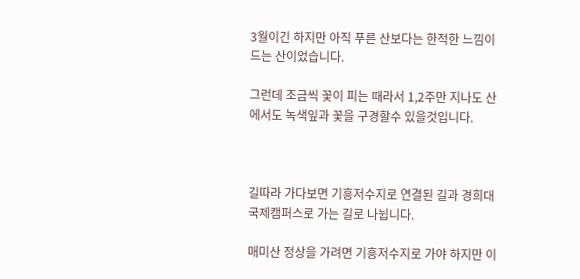3월이긴 하지만 아직 푸른 산보다는 한적한 느낌이 드는 산이었습니다.

그런데 조금씩 꽃이 피는 때라서 1,2주만 지나도 산에서도 녹색잎과 꽃을 구경할수 있을것입니다.



길따라 가다보면 기흥저수지로 연결된 길과 경희대 국제캠퍼스로 가는 길로 나뉩니다.

매미산 정상을 가려면 기흥저수지로 가야 하지만 이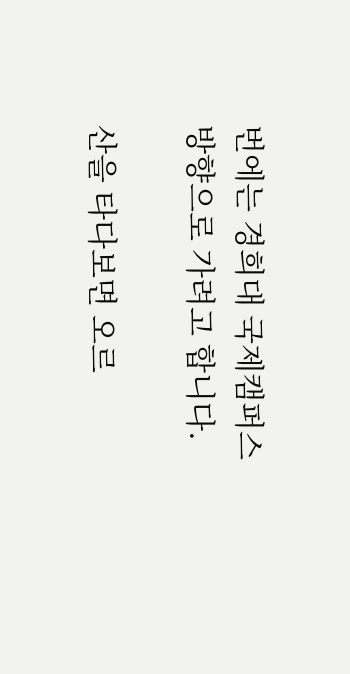번에는 경희대 국제캠퍼스 방향으로 가려고 합니다.

산을 타다보면 오르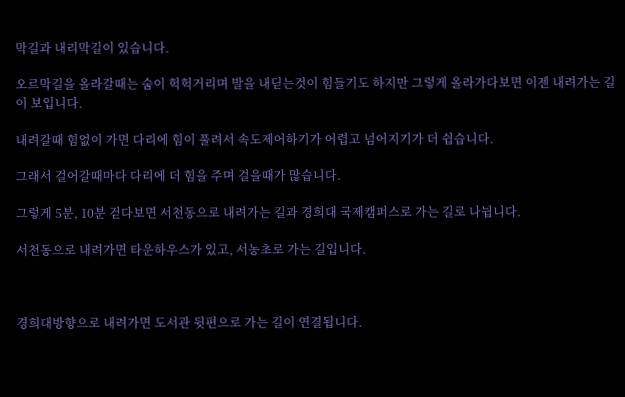막길과 내리막길이 있습니다.

오르막길을 올라갈때는 숨이 헉헉거리며 발을 내딛는것이 힘들기도 하지만 그렇게 올라가다보면 이젠 내려가는 길이 보입니다.

내려갈때 힘없이 가면 다리에 힘이 풀려서 속도제어하기가 어렵고 넘어지기가 더 쉽습니다.

그래서 걸어갈때마다 다리에 더 힘을 주며 걸을때가 많습니다.

그렇게 5분, 10분 걷다보면 서천동으로 내려가는 길과 경희대 국제캠퍼스로 가는 길로 나뉩니다.

서천동으로 내려가면 타운하우스가 있고, 서농초로 가는 길입니다.



경희대방향으로 내려가면 도서관 뒷편으로 가는 길이 연결됩니다.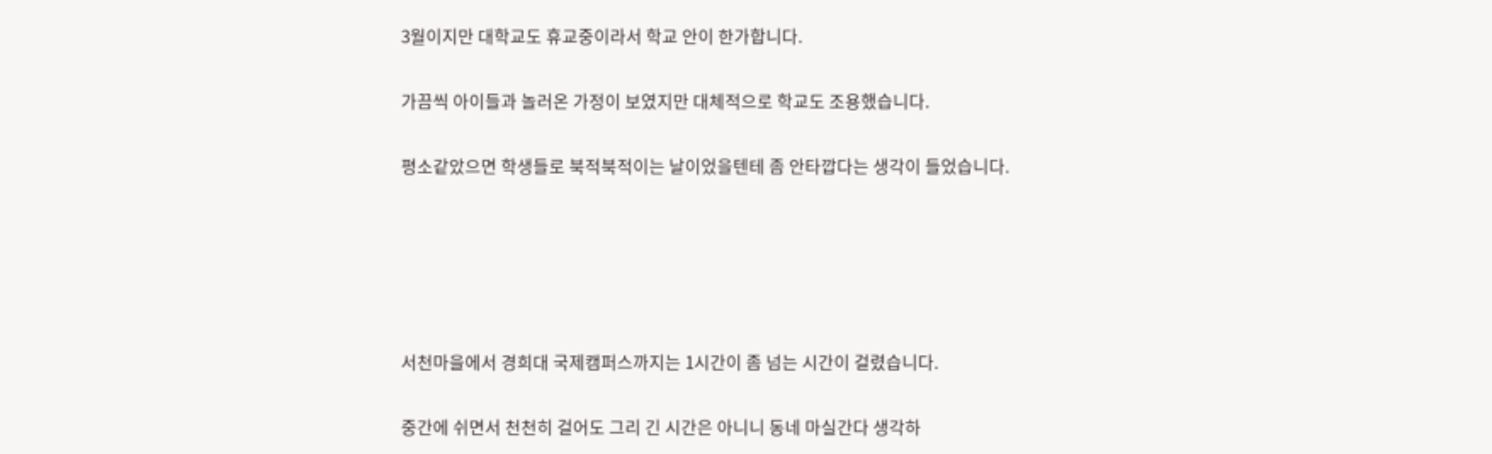3월이지만 대학교도 휴교중이라서 학교 안이 한가합니다.

가끔씩 아이들과 놀러온 가정이 보였지만 대체적으로 학교도 조용했습니다.

평소같았으면 학생들로 북적북적이는 날이었을텐테 좀 안타깝다는 생각이 들었습니다.





서천마을에서 경희대 국제캠퍼스까지는 1시간이 좀 넘는 시간이 걸렸습니다.

중간에 쉬면서 천천히 걸어도 그리 긴 시간은 아니니 동네 마실간다 생각하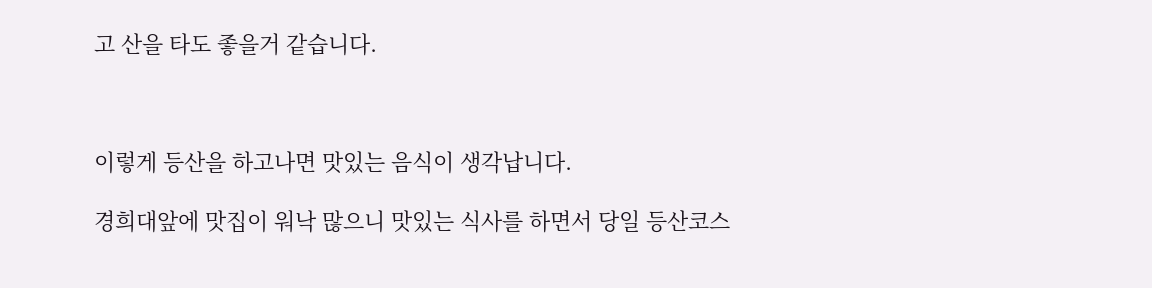고 산을 타도 좋을거 같습니다.



이렇게 등산을 하고나면 맛있는 음식이 생각납니다.

경희대앞에 맛집이 워낙 많으니 맛있는 식사를 하면서 당일 등산코스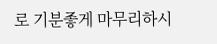로 기분좋게 마무리하시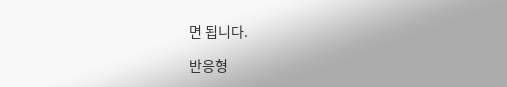면 됩니다.

반응형